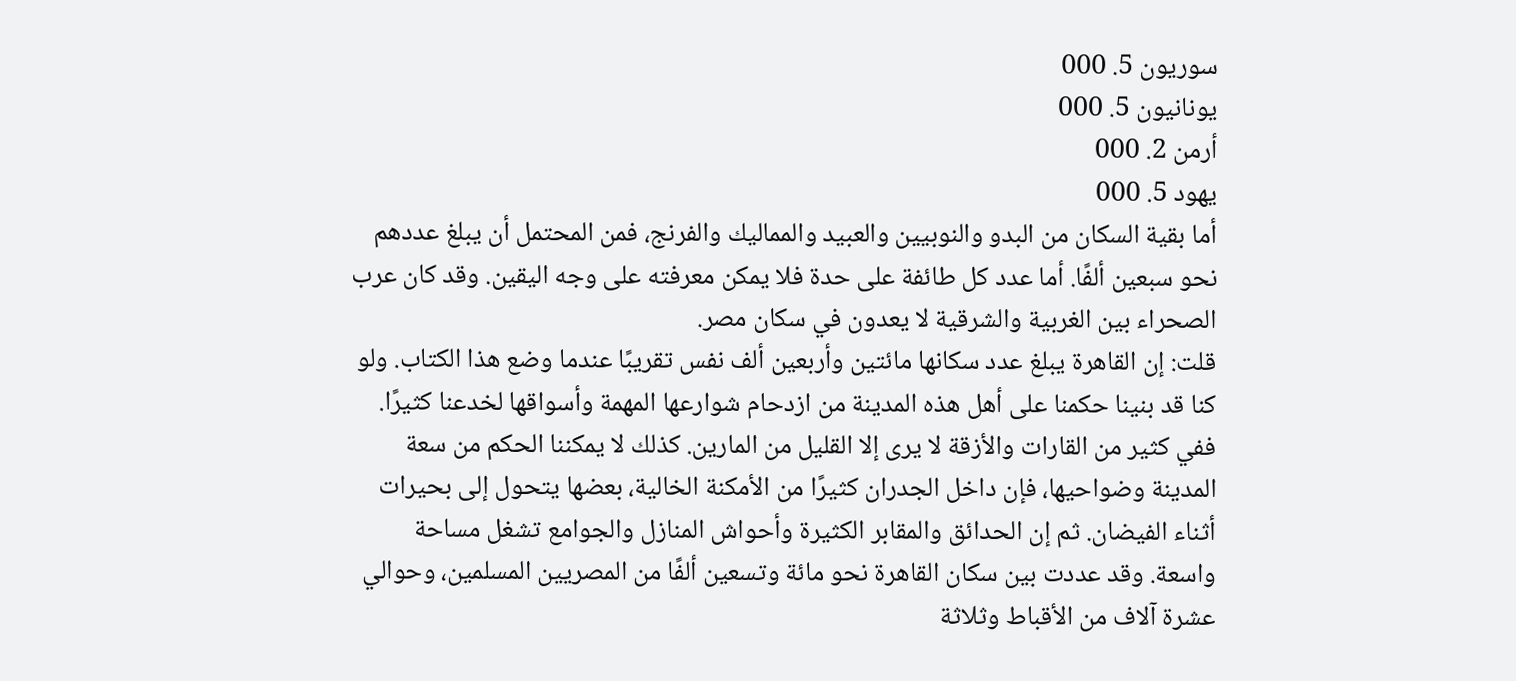سوريون 5. 000
يونانيون 5. 000
أرمن 2. 000
يهود 5. 000
أما بقية السكان من البدو والنوبيين والعبيد والمماليك والفرنج، فمن المحتمل أن يبلغ عددهم نحو سبعين ألفًا. أما عدد كل طائفة على حدة فلا يمكن معرفته على وجه اليقين. وقد كان عرب الصحراء بين الغربية والشرقية لا يعدون في سكان مصر.
قلت: إن القاهرة يبلغ عدد سكانها مائتين وأربعين ألف نفس تقريبًا عندما وضع هذا الكتاب. ولو كنا قد بنينا حكمنا على أهل هذه المدينة من ازدحام شوارعها المهمة وأسواقها لخدعنا كثيرًا. ففي كثير من القارات والأزقة لا يرى إلا القليل من المارين. كذلك لا يمكننا الحكم من سعة المدينة وضواحيها، فإن داخل الجدران كثيرًا من الأمكنة الخالية، بعضها يتحول إلى بحيرات أثناء الفيضان. ثم إن الحدائق والمقابر الكثيرة وأحواش المنازل والجوامع تشغل مساحة واسعة. وقد عددت بين سكان القاهرة نحو مائة وتسعين ألفًا من المصريين المسلمين، وحوالي عشرة آلاف من الأقباط وثلاثة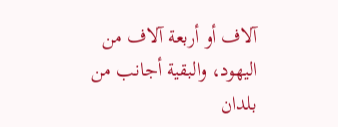آلاف أو أربعة آلاف من اليهود، والبقية أجانب من بلدان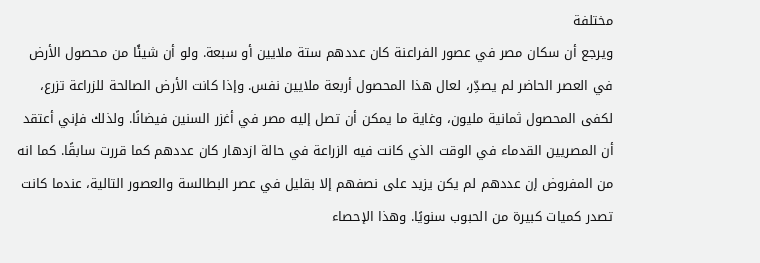مختلفة
ويرجع أن سكان مصر في عصور الفراعنة كان عددهم ستة ملايين أو سبعة. ولو أن شيئًا من محصول الأرض في العصر الحاضر لم يصدِّر، لعال هذا المحصول أربعة ملايين نفس. وإذا كانت الأرض الصالحة للزراعة تزرع، لكفى المحصول ثمانية مليون، وغاية ما يمكن أن تصل إليه مصر في أغزر السنين فيضانًا. ولذلك فإني أعتقد أن المصريين القدماء في الوقت الذي كانت فيه الزراعة في حالة ازدهار كان عددهم كما قررت سابقًا. كما انه من المفروض إن عددهم لم يكن يزيد على نصفهم إلا بقليل في عصر البطالسة والعصور التالية، عندما كانت تصدر كميات كبيرة من الحبوب سنويًا. وهذا الإحصاء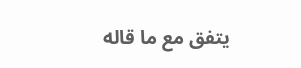يتفق مع ما قاله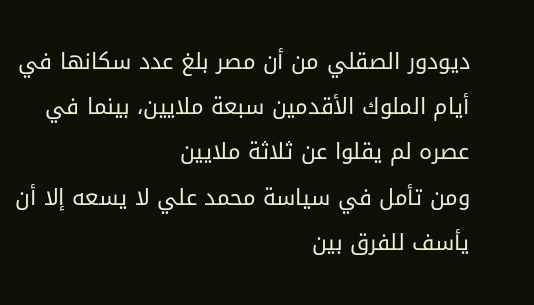ديودور الصقلي من أن مصر بلغ عدد سكانها في أيام الملوك الأقدمين سبعة ملايين، بينما في عصره لم يقلوا عن ثلاثة ملايين
ومن تأمل في سياسة محمد علي لا يسعه إلا أن يأسف للفرق بين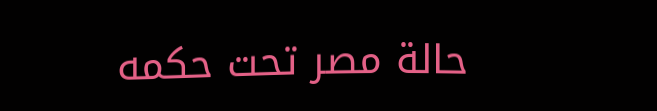حالة مصر تحت حكمه